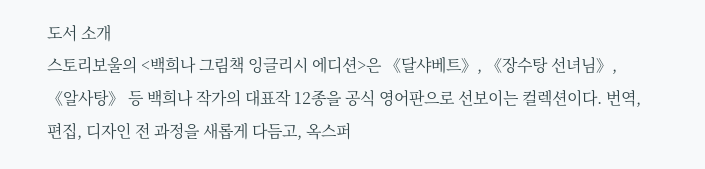도서 소개
스토리보울의 <백희나 그림책 잉글리시 에디션>은 《달샤베트》, 《장수탕 선녀님》, 《알사탕》 등 백희나 작가의 대표작 12종을 공식 영어판으로 선보이는 컬렉션이다. 번역, 편집, 디자인 전 과정을 새롭게 다듬고, 옥스퍼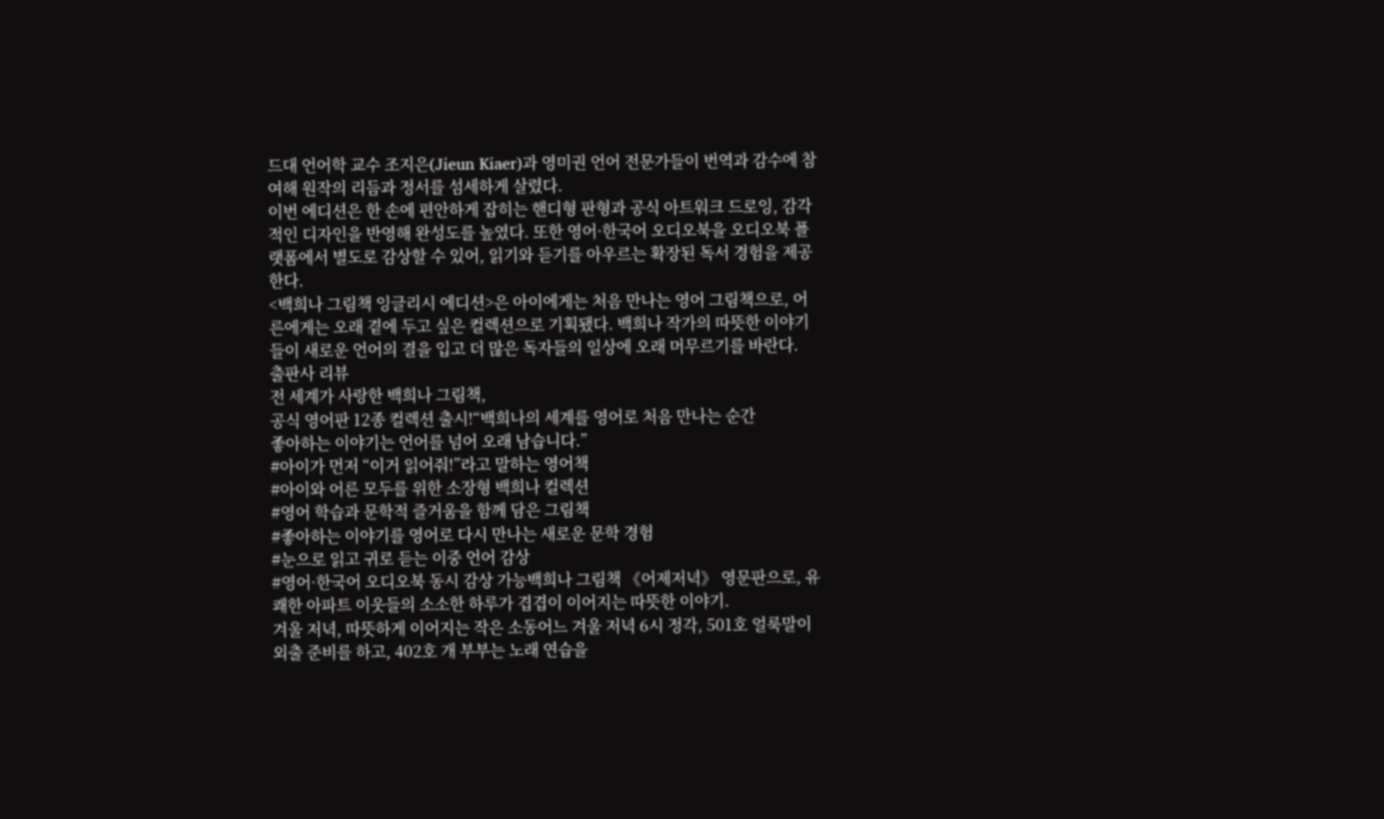드대 언어학 교수 조지은(Jieun Kiaer)과 영미권 언어 전문가들이 번역과 감수에 참여해 원작의 리듬과 정서를 섬세하게 살렸다.
이번 에디션은 한 손에 편안하게 잡히는 핸디형 판형과 공식 아트워크 드로잉, 감각적인 디자인을 반영해 완성도를 높였다. 또한 영어·한국어 오디오북을 오디오북 플랫폼에서 별도로 감상할 수 있어, 읽기와 듣기를 아우르는 확장된 독서 경험을 제공한다.
<백희나 그림책 잉글리시 에디션>은 아이에게는 처음 만나는 영어 그림책으로, 어른에게는 오래 곁에 두고 싶은 컬렉션으로 기획됐다. 백희나 작가의 따뜻한 이야기들이 새로운 언어의 결을 입고 더 많은 독자들의 일상에 오래 머무르기를 바란다.
출판사 리뷰
전 세계가 사랑한 백희나 그림책,
공식 영어판 12종 컬렉션 출시!“백희나의 세계를 영어로 처음 만나는 순간
좋아하는 이야기는 언어를 넘어 오래 남습니다.”
#아이가 먼저 “이거 읽어줘!”라고 말하는 영어책
#아이와 어른 모두를 위한 소장형 백희나 컬렉션
#영어 학습과 문학적 즐거움을 함께 담은 그림책
#좋아하는 이야기를 영어로 다시 만나는 새로운 문학 경험
#눈으로 읽고 귀로 듣는 이중 언어 감상
#영어·한국어 오디오북 동시 감상 가능백희나 그림책 《어제저녁》 영문판으로, 유쾌한 아파트 이웃들의 소소한 하루가 겹겹이 이어지는 따뜻한 이야기.
겨울 저녁, 따뜻하게 이어지는 작은 소동어느 겨울 저녁 6시 정각, 501호 얼룩말이 외출 준비를 하고, 402호 개 부부는 노래 연습을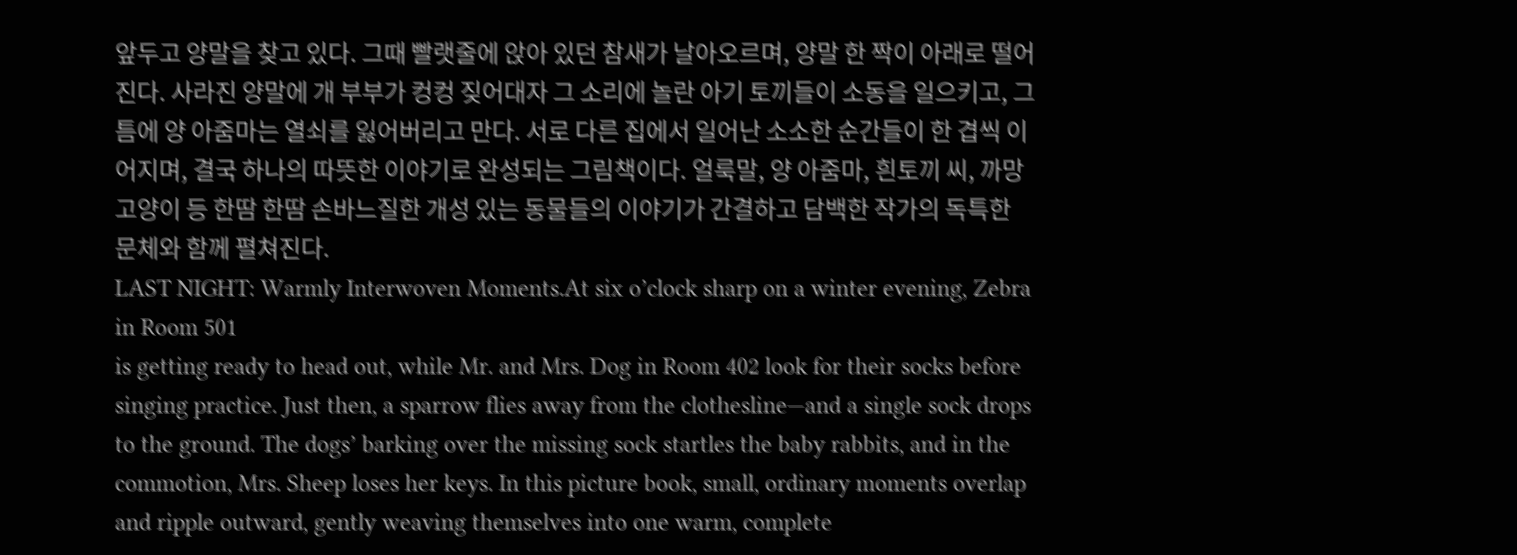앞두고 양말을 찾고 있다. 그때 빨랫줄에 앉아 있던 참새가 날아오르며, 양말 한 짝이 아래로 떨어진다. 사라진 양말에 개 부부가 컹컹 짖어대자 그 소리에 놀란 아기 토끼들이 소동을 일으키고, 그 틈에 양 아줌마는 열쇠를 잃어버리고 만다. 서로 다른 집에서 일어난 소소한 순간들이 한 겹씩 이어지며, 결국 하나의 따뜻한 이야기로 완성되는 그림책이다. 얼룩말, 양 아줌마, 흰토끼 씨, 까망고양이 등 한땀 한땀 손바느질한 개성 있는 동물들의 이야기가 간결하고 담백한 작가의 독특한 문체와 함께 펼쳐진다.
LAST NIGHT: Warmly Interwoven Moments.At six o’clock sharp on a winter evening, Zebra in Room 501
is getting ready to head out, while Mr. and Mrs. Dog in Room 402 look for their socks before singing practice. Just then, a sparrow flies away from the clothesline—and a single sock drops to the ground. The dogs’ barking over the missing sock startles the baby rabbits, and in the commotion, Mrs. Sheep loses her keys. In this picture book, small, ordinary moments overlap and ripple outward, gently weaving themselves into one warm, complete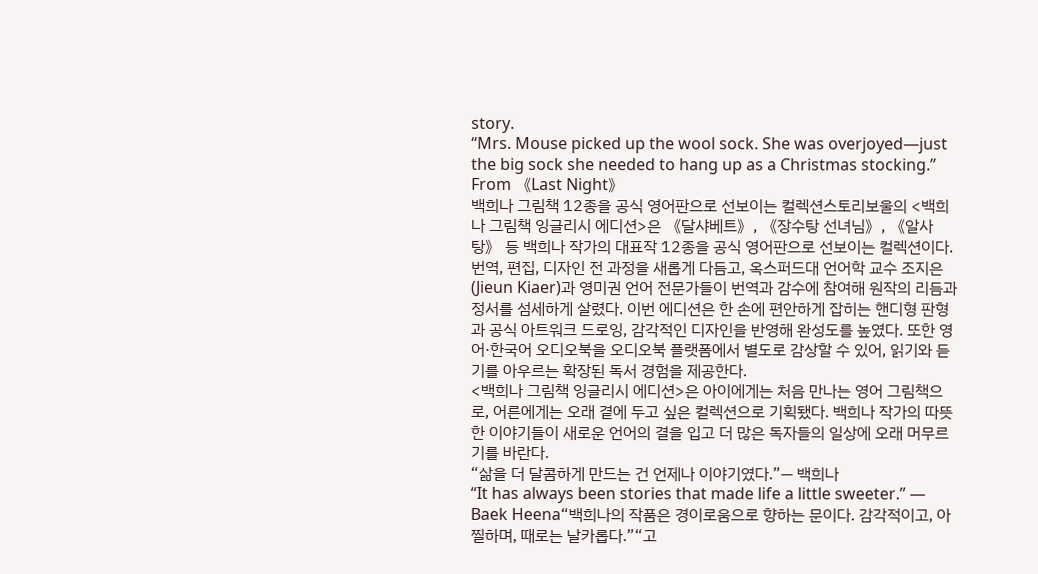story.
“Mrs. Mouse picked up the wool sock. She was overjoyed—just the big sock she needed to hang up as a Christmas stocking.”
From 《Last Night》
백희나 그림책 12종을 공식 영어판으로 선보이는 컬렉션스토리보울의 <백희나 그림책 잉글리시 에디션>은 《달샤베트》, 《장수탕 선녀님》, 《알사탕》 등 백희나 작가의 대표작 12종을 공식 영어판으로 선보이는 컬렉션이다. 번역, 편집, 디자인 전 과정을 새롭게 다듬고, 옥스퍼드대 언어학 교수 조지은(Jieun Kiaer)과 영미권 언어 전문가들이 번역과 감수에 참여해 원작의 리듬과 정서를 섬세하게 살렸다. 이번 에디션은 한 손에 편안하게 잡히는 핸디형 판형과 공식 아트워크 드로잉, 감각적인 디자인을 반영해 완성도를 높였다. 또한 영어·한국어 오디오북을 오디오북 플랫폼에서 별도로 감상할 수 있어, 읽기와 듣기를 아우르는 확장된 독서 경험을 제공한다.
<백희나 그림책 잉글리시 에디션>은 아이에게는 처음 만나는 영어 그림책으로, 어른에게는 오래 곁에 두고 싶은 컬렉션으로 기획됐다. 백희나 작가의 따뜻한 이야기들이 새로운 언어의 결을 입고 더 많은 독자들의 일상에 오래 머무르기를 바란다.
“삶을 더 달콤하게 만드는 건 언제나 이야기였다.”— 백희나
“It has always been stories that made life a little sweeter.” — Baek Heena“백희나의 작품은 경이로움으로 향하는 문이다. 감각적이고, 아찔하며, 때로는 날카롭다.”“고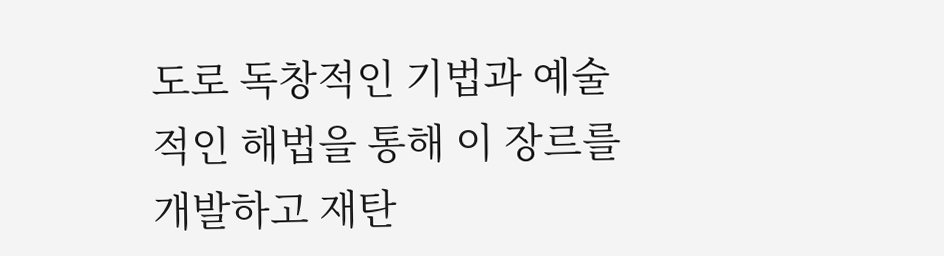도로 독창적인 기법과 예술적인 해법을 통해 이 장르를 개발하고 재탄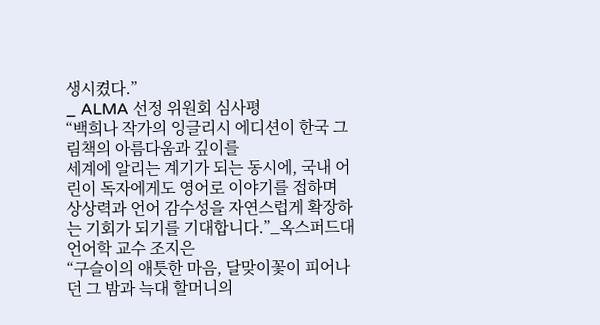생시켰다.”
_ ALMA 선정 위원회 심사평
“백희나 작가의 잉글리시 에디션이 한국 그림책의 아름다움과 깊이를
세계에 알리는 계기가 되는 동시에, 국내 어린이 독자에게도 영어로 이야기를 접하며
상상력과 언어 감수성을 자연스럽게 확장하는 기회가 되기를 기대합니다.”_옥스퍼드대 언어학 교수 조지은
“구슬이의 애틋한 마음, 달맞이꽃이 피어나던 그 밤과 늑대 할머니의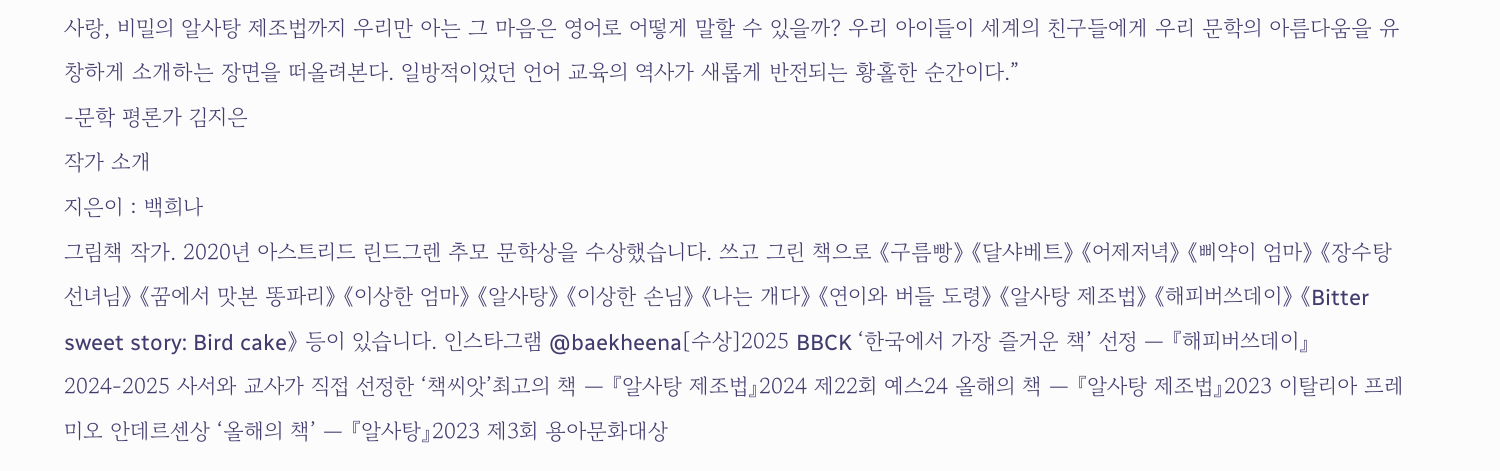사랑, 비밀의 알사탕 제조법까지 우리만 아는 그 마음은 영어로 어떻게 말할 수 있을까? 우리 아이들이 세계의 친구들에게 우리 문학의 아름다움을 유창하게 소개하는 장면을 떠올려본다. 일방적이었던 언어 교육의 역사가 새롭게 반전되는 황홀한 순간이다.”
-문학 평론가 김지은
작가 소개
지은이 : 백희나
그림책 작가. 2020년 아스트리드 린드그렌 추모 문학상을 수상했습니다. 쓰고 그린 책으로 《구름빵》 《달샤베트》 《어제저녁》 《삐약이 엄마》 《장수탕 선녀님》 《꿈에서 맛본 똥파리》 《이상한 엄마》 《알사탕》 《이상한 손님》 《나는 개다》 《연이와 버들 도령》 《알사탕 제조법》 《해피버쓰데이》 《Bitter sweet story: Bird cake》 등이 있습니다. 인스타그램 @baekheena[수상]2025 BBCK ‘한국에서 가장 즐거운 책’ 선정 — 『해피버쓰데이』2024-2025 사서와 교사가 직접 선정한 ‘책씨앗’최고의 책 — 『알사탕 제조법』2024 제22회 예스24 올해의 책 — 『알사탕 제조법』2023 이탈리아 프레미오 안데르센상 ‘올해의 책’ — 『알사탕』2023 제3회 용아문화대상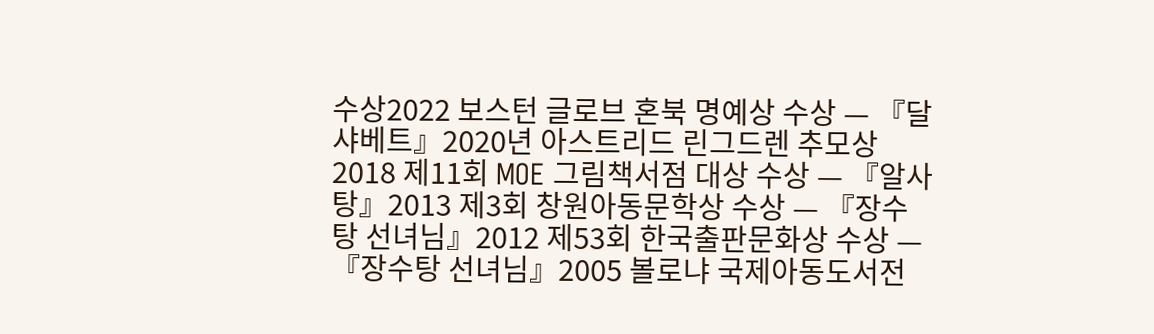수상2022 보스턴 글로브 혼북 명예상 수상 — 『달샤베트』2020년 아스트리드 린그드렌 추모상 2018 제11회 MOE 그림책서점 대상 수상 — 『알사탕』2013 제3회 창원아동문학상 수상 — 『장수탕 선녀님』2012 제53회 한국출판문화상 수상 — 『장수탕 선녀님』2005 볼로냐 국제아동도서전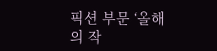픽션 부문 ‘올해의 작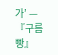가’ — 『구름빵』